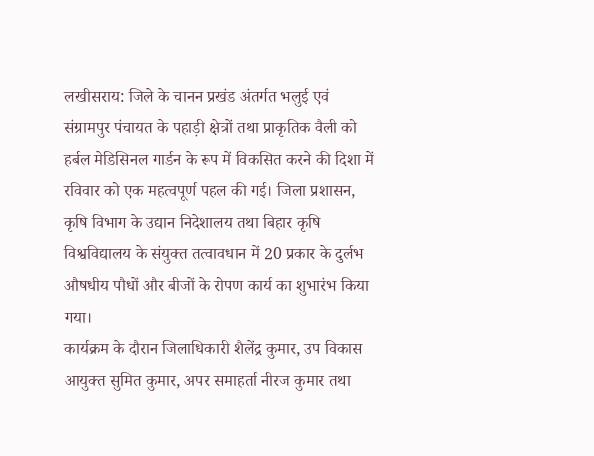लखीसराय: जिले के चानन प्रखंड अंतर्गत भलुई एवं संग्रामपुर पंचायत के पहाड़ी क्षेत्रों तथा प्राकृतिक वैली को हर्बल मेडिसिनल गार्डन के रूप में विकसित करने की दिशा में रविवार को एक महत्वपूर्ण पहल की गई। जिला प्रशासन, कृषि विभाग के उद्यान निदेशालय तथा बिहार कृषि विश्वविद्यालय के संयुक्त तत्वावधान में 20 प्रकार के दुर्लभ औषधीय पौधों और बीजों के रोपण कार्य का शुभारंभ किया गया।
कार्यक्रम के दौरान जिलाधिकारी शैलेंद्र कुमार, उप विकास आयुक्त सुमित कुमार, अपर समाहर्ता नीरज कुमार तथा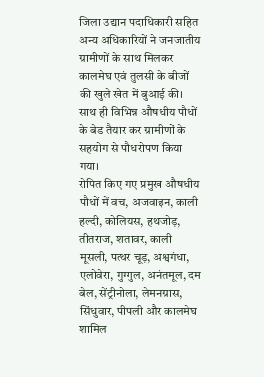जिला उद्यान पदाधिकारी सहित अन्य अधिकारियों ने जनजातीय ग्रामीणों के साथ मिलकर कालमेघ एवं तुलसी के बीजों की खुले खेत में बुआई की। साथ ही विभिन्न औषधीय पौधों के बेड तैयार कर ग्रामीणों के सहयोग से पौधरोपण किया गया।
रोपित किए गए प्रमुख औषधीय पौधों में वच, अजवाइन, काली हल्दी, कोलियस, हथजोड़, तीतराज, शतावर, काली मूसली, पत्थर चूड़, अश्वगंधा, एलोवेरा, गुग्गुल, अनंतमूल, दम बेल, सेंट्रीनोला, लेमनग्रास, सिंधुवार, पीपली और कालमेघ शामिल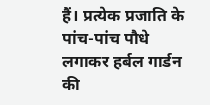हैं। प्रत्येक प्रजाति के पांच-पांच पौधे लगाकर हर्बल गार्डन की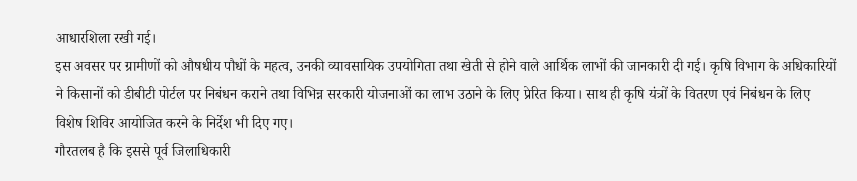आधारशिला रखी गई।
इस अवसर पर ग्रामीणों को औषधीय पौधों के महत्व, उनकी व्यावसायिक उपयोगिता तथा खेती से होने वाले आर्थिक लाभों की जानकारी दी गई। कृषि विभाग के अधिकारियों ने किसानों को डीबीटी पोर्टल पर निबंधन कराने तथा विभिन्न सरकारी योजनाओं का लाभ उठाने के लिए प्रेरित किया। साथ ही कृषि यंत्रों के वितरण एवं निबंधन के लिए विशेष शिविर आयोजित करने के निर्देश भी दिए गए।
गौरतलब है कि इससे पूर्व जिलाधिकारी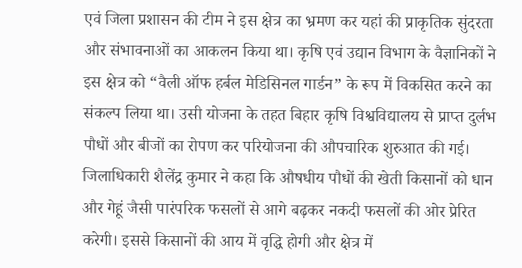एवं जिला प्रशासन की टीम ने इस क्षेत्र का भ्रमण कर यहां की प्राकृतिक सुंदरता और संभावनाओं का आकलन किया था। कृषि एवं उद्यान विभाग के वैज्ञानिकों ने इस क्षेत्र को “वैली ऑफ हर्बल मेडिसिनल गार्डन” के रूप में विकसित करने का संकल्प लिया था। उसी योजना के तहत बिहार कृषि विश्वविद्यालय से प्राप्त दुर्लभ पौधों और बीजों का रोपण कर परियोजना की औपचारिक शुरुआत की गई।
जिलाधिकारी शैलेंद्र कुमार ने कहा कि औषधीय पौधों की खेती किसानों को धान और गेहूं जैसी पारंपरिक फसलों से आगे बढ़कर नकदी फसलों की ओर प्रेरित करेगी। इससे किसानों की आय में वृद्धि होगी और क्षेत्र में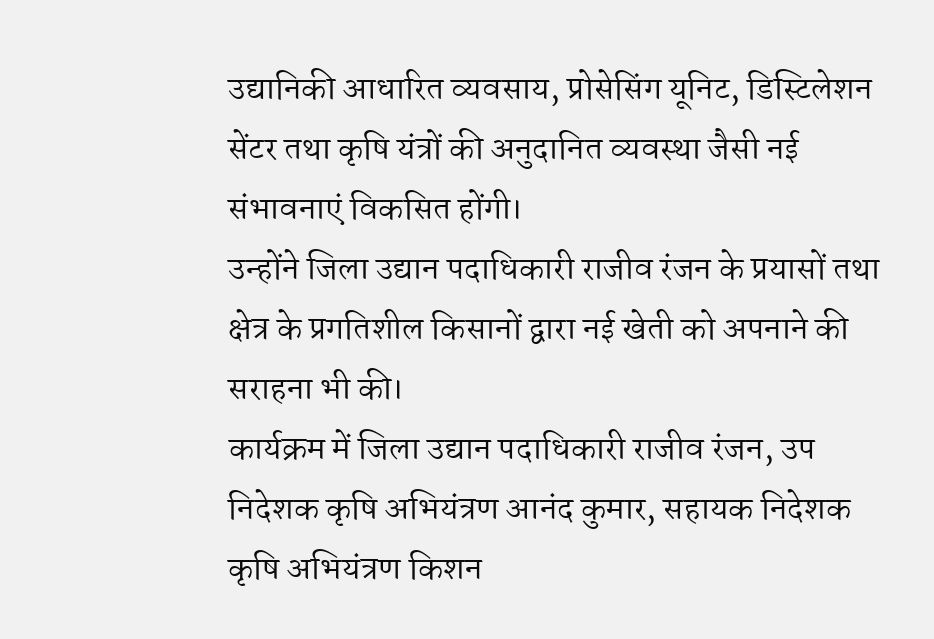उद्यानिकी आधारित व्यवसाय, प्रोसेसिंग यूनिट, डिस्टिलेशन सेंटर तथा कृषि यंत्रों की अनुदानित व्यवस्था जैसी नई संभावनाएं विकसित होंगी।
उन्होंने जिला उद्यान पदाधिकारी राजीव रंजन के प्रयासों तथा क्षेत्र के प्रगतिशील किसानों द्वारा नई खेती को अपनाने की सराहना भी की।
कार्यक्रम में जिला उद्यान पदाधिकारी राजीव रंजन, उप निदेशक कृषि अभियंत्रण आनंद कुमार, सहायक निदेशक कृषि अभियंत्रण किशन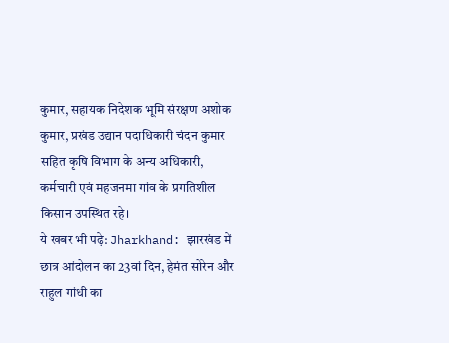कुमार, सहायक निदेशक भूमि संरक्षण अशोक कुमार, प्रखंड उद्यान पदाधिकारी चंदन कुमार सहित कृषि विभाग के अन्य अधिकारी, कर्मचारी एवं महजनमा गांव के प्रगतिशील किसान उपस्थित रहे।
ये खबर भी पढ़े: Jharkhand: झारखंड में छात्र आंदोलन का 23वां दिन, हेमंत सोरेन और राहुल गांधी का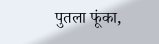पुतला फूंका,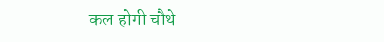कल होगी चौथे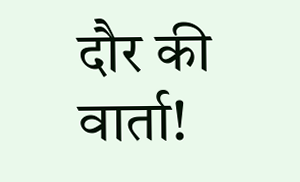दौर की वार्ता!